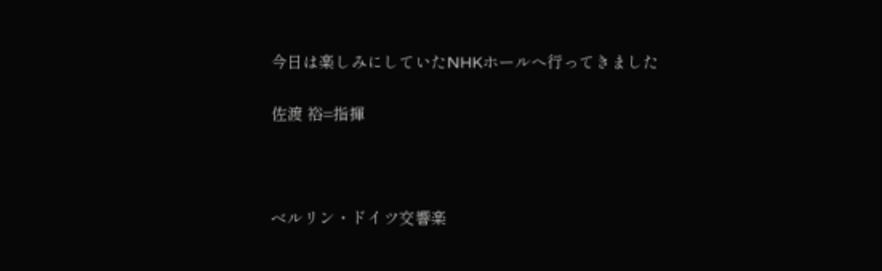今日は楽しみにしていたNHKホールへ行ってきました

佐渡 裕=指揮



ベルリン・ドイツ交響楽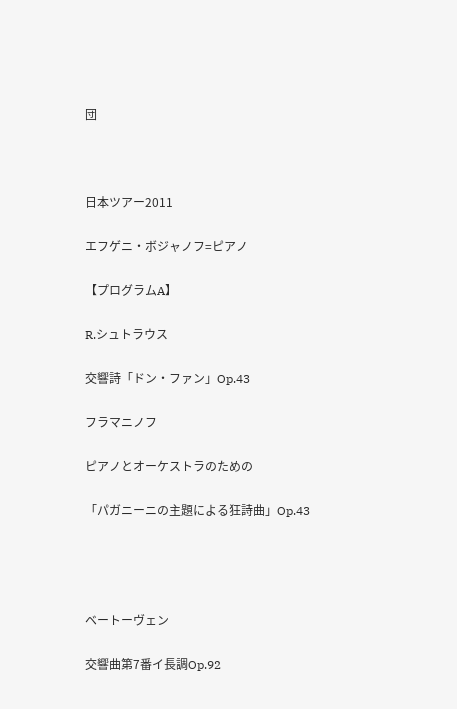団



日本ツアー2011

エフゲニ・ボジャノフ=ピアノ

【プログラムA】

R.シュトラウス

交響詩「ドン・ファン」Op.43

フラマニノフ

ピアノとオーケストラのための

「パガニーニの主題による狂詩曲」Op.43




ベートーヴェン

交響曲第7番イ長調Op.92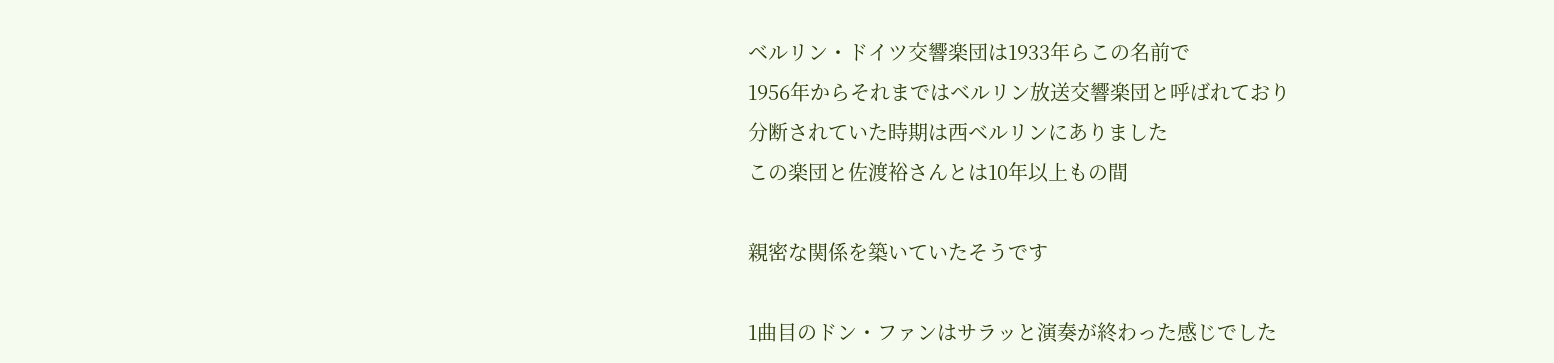ベルリン・ドイツ交響楽団は1933年らこの名前で
1956年からそれまではベルリン放送交響楽団と呼ばれており
分断されていた時期は西ベルリンにありました
この楽団と佐渡裕さんとは10年以上もの間

親密な関係を築いていたそうです

1曲目のドン・ファンはサラッと演奏が終わった感じでした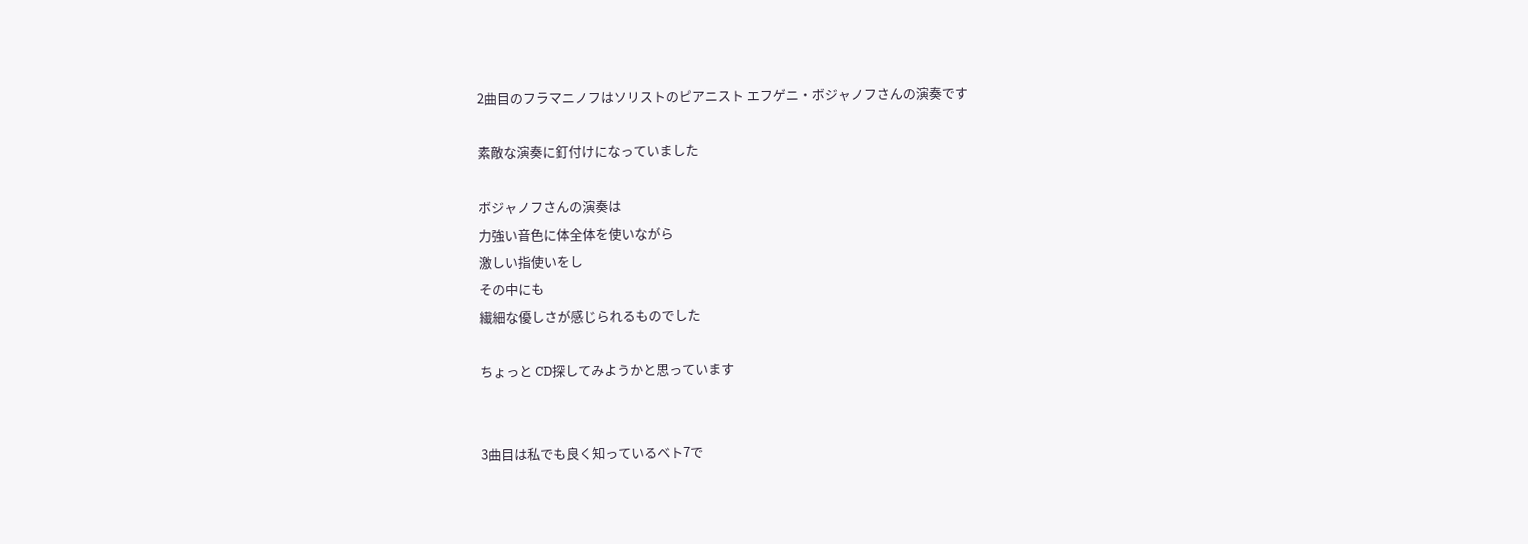2曲目のフラマニノフはソリストのピアニスト エフゲニ・ボジャノフさんの演奏です

素敵な演奏に釘付けになっていました

ボジャノフさんの演奏は
力強い音色に体全体を使いながら
激しい指使いをし
その中にも
繊細な優しさが感じられるものでした

ちょっと CD探してみようかと思っています


3曲目は私でも良く知っているベト7で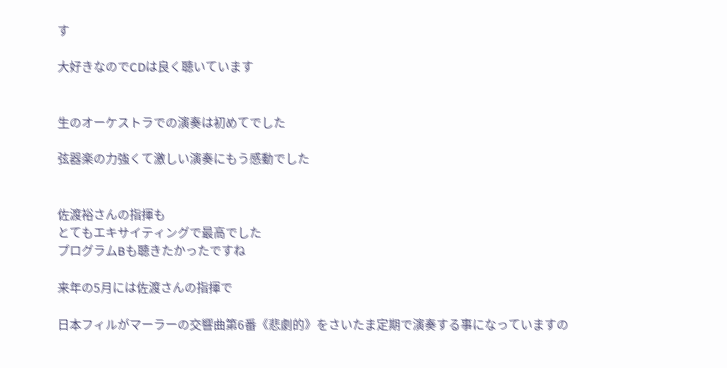す

大好きなのでCDは良く聴いています


生のオーケストラでの演奏は初めてでした

弦器楽の力強くて激しい演奏にもう感動でした


佐渡裕さんの指揮も
とてもエキサイティングで最高でした
プログラムBも聴きたかったですね

来年の5月には佐渡さんの指揮で

日本フィルがマーラーの交響曲第6番《悲劇的》をさいたま定期で演奏する事になっていますの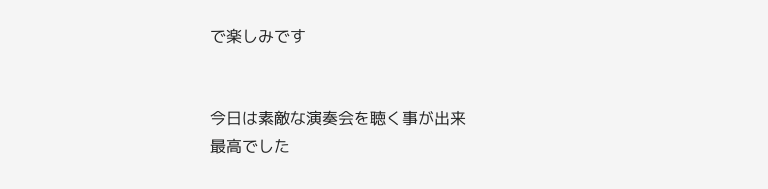で楽しみです


今日は素敵な演奏会を聴く事が出来
最高でした